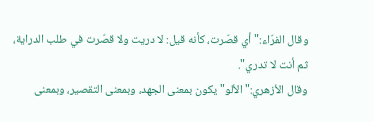وقال الفرّاء:"أي قصّرت، كأنه قيل: لا دريت ولا قصّرت في طلب الدراية، ثم أنت لا تدري".
وقال الأزهري:"الألو"يكون بمعنى الجهد، وبمعنى التقصير، وبمعنى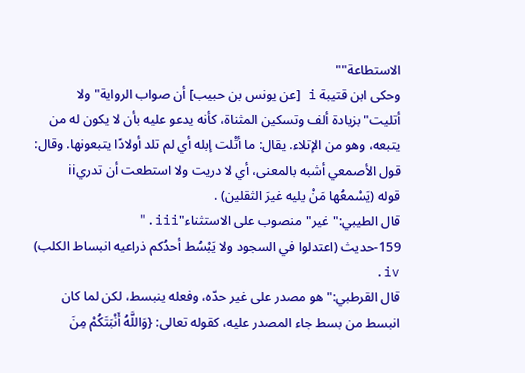الاستطاعة""
وحكى ابن قتيبة i [عن يونس بن حبيب] أن صواب الرواية"ولا أتليت"بزيادة ألف وتسكين المثناة، كأنه يدعو عليه بأن لا يكون له من يتبعه، وهو من الإتلاء. يقال: ما أتْلت إبله أي لم تلد أولادًا يتبعونها. وقال: قول الأصمعي أشبه بالمعنى، أي لا دريت ولا استطعت أن تدريii
قوله (يَسْمعُها مَنْ يليه غيرَ الثقلين) .
قال الطيبي:"غير"منصوب على الاستثناء"iii."
159-حديث (اعتدلوا في السجود ولا يَبْسُط أحدُكم ذراعيه انبساط الكلب) iv.
قال القرطبي:"هو مصدر على غير حدّه، وفعله ينبسط، لكن لما كان انبسط من بسط جاء المصدر عليه، كقوله تعالى: {وَاللَّهُ أَنْبَتَكُمْ مِنَ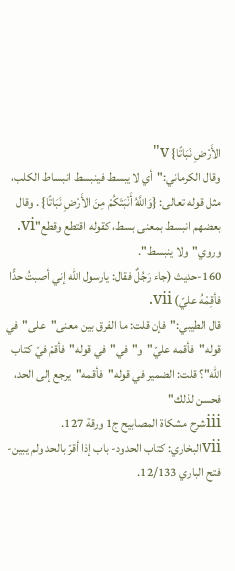الأَرْضِ نَبَاتًا} v"
وقال الكرماني:"أي لا يبسط فينبسط انبساط الكلب، مثل قوله تعالى: {وَاللَّهُ أَنْبَتَكُمْ مِنَ الأَرْضِ نَبَاتًا} . وقال بعضهم انبسط بمعنى بسط، كقوله اقتطع وقطع"vi.
وروي"ولا ينبسط".
160-حديث (جاء رَجُلٌ فقال: يارسول الله إني أصبتُ حدًّا فأقِمْهُ عليّ) vii.
قال الطيبي:"فإن قلت: ما الفرق بين معنى"على"في قوله"فأقمه عليّ"و"في"في قوله"فأقمْ فيّ كتاب الله"؟ قلت: الضمير في قوله"فأقمه"يرجع إلى الحد، فحسن لذلك"
iiiشرح مشكاة المصابيح ج1 ورقة 127.
viiالبخاري: كتاب الحدود- باب إذا أقرّ بالحد ولم يبين- فتح الباري 12/133.